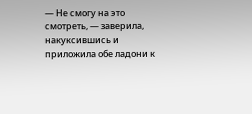— Не смогу на это смотреть, — заверила, накуксившись и приложила обе ладони к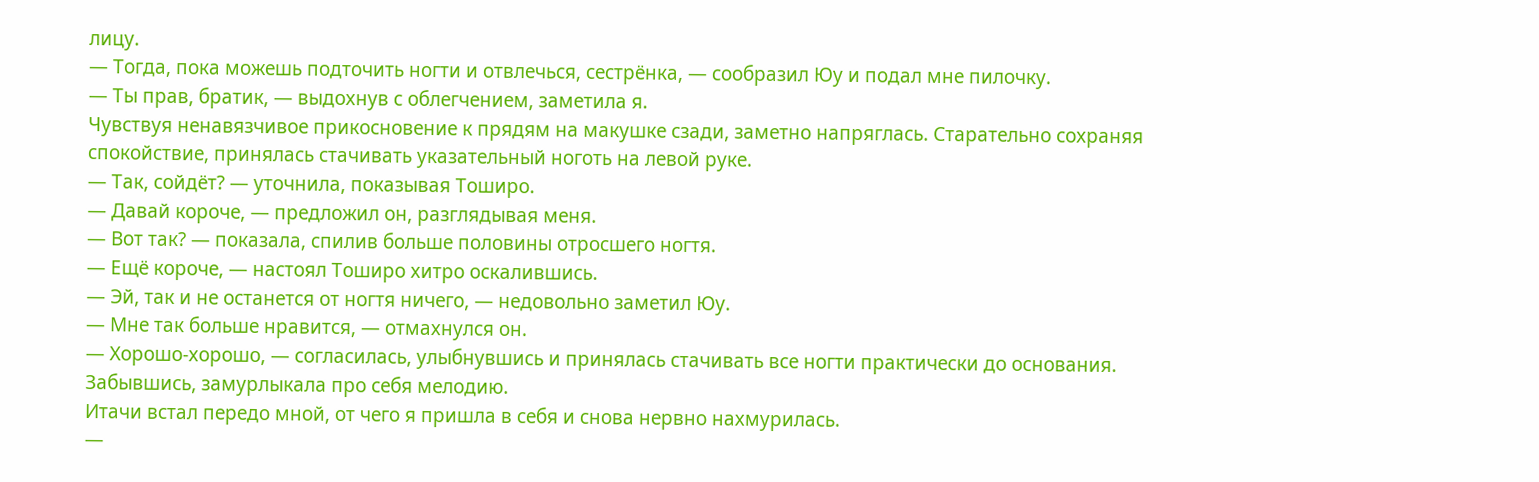лицу.
— Тогда, пока можешь подточить ногти и отвлечься, сестрёнка, — сообразил Юу и подал мне пилочку.
— Ты прав, братик, — выдохнув с облегчением, заметила я.
Чувствуя ненавязчивое прикосновение к прядям на макушке сзади, заметно напряглась. Старательно сохраняя спокойствие, принялась стачивать указательный ноготь на левой руке.
— Так, сойдёт? — уточнила, показывая Тоширо.
— Давай короче, — предложил он, разглядывая меня.
— Вот так? — показала, спилив больше половины отросшего ногтя.
— Ещё короче, — настоял Тоширо хитро оскалившись.
— Эй, так и не останется от ногтя ничего, — недовольно заметил Юу.
— Мне так больше нравится, — отмахнулся он.
— Хорошо-хорошо, — согласилась, улыбнувшись и принялась стачивать все ногти практически до основания.
Забывшись, замурлыкала про себя мелодию.
Итачи встал передо мной, от чего я пришла в себя и снова нервно нахмурилась.
—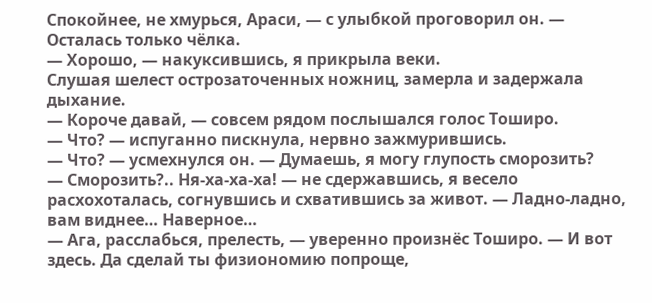Спокойнее, не хмурься, Араси, — с улыбкой проговорил он. — Осталась только чёлка.
— Хорошо, — накуксившись, я прикрыла веки.
Слушая шелест острозаточенных ножниц, замерла и задержала дыхание.
— Короче давай, — совсем рядом послышался голос Тоширо.
— Что? — испуганно пискнула, нервно зажмурившись.
— Что? — усмехнулся он. — Думаешь, я могу глупость сморозить?
— Сморозить?.. Ня-ха-ха-ха! — не сдержавшись, я весело расхохоталась, согнувшись и схватившись за живот. — Ладно-ладно, вам виднее… Наверное…
— Ага, расслабься, прелесть, — уверенно произнёс Тоширо. — И вот здесь. Да сделай ты физиономию попроще,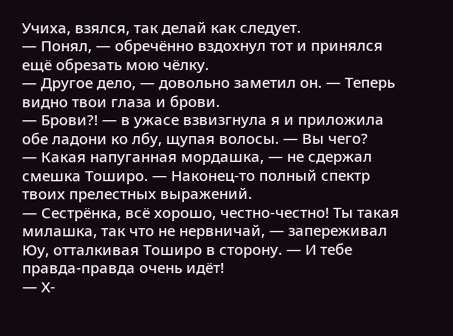Учиха, взялся, так делай как следует.
— Понял, — обречённо вздохнул тот и принялся ещё обрезать мою чёлку.
— Другое дело, — довольно заметил он. — Теперь видно твои глаза и брови.
— Брови?! — в ужасе взвизгнула я и приложила обе ладони ко лбу, щупая волосы. — Вы чего?
— Какая напуганная мордашка, — не сдержал смешка Тоширо. — Наконец-то полный спектр твоих прелестных выражений.
— Сестрёнка, всё хорошо, честно-честно! Ты такая милашка, так что не нервничай, — запереживал Юу, отталкивая Тоширо в сторону. — И тебе правда-правда очень идёт!
— Х-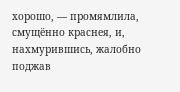хорошо, — промямлила, смущённо краснея, и, нахмурившись, жалобно поджав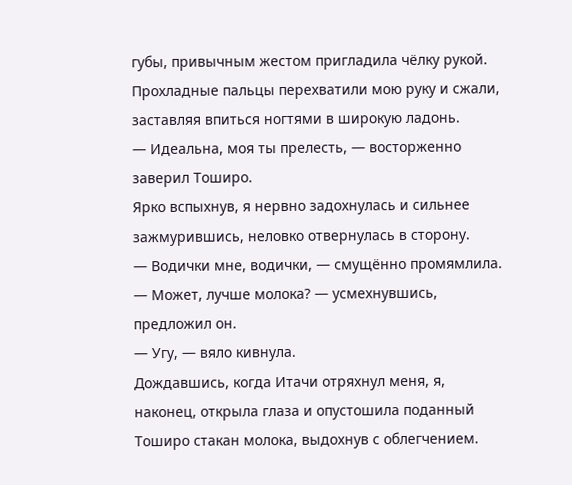губы, привычным жестом пригладила чёлку рукой.
Прохладные пальцы перехватили мою руку и сжали, заставляя впиться ногтями в широкую ладонь.
— Идеальна, моя ты прелесть, — восторженно заверил Тоширо.
Ярко вспыхнув, я нервно задохнулась и сильнее зажмурившись, неловко отвернулась в сторону.
— Водички мне, водички, — смущённо промямлила.
— Может, лучше молока? — усмехнувшись, предложил он.
— Угу, — вяло кивнула.
Дождавшись, когда Итачи отряхнул меня, я, наконец, открыла глаза и опустошила поданный Тоширо стакан молока, выдохнув с облегчением.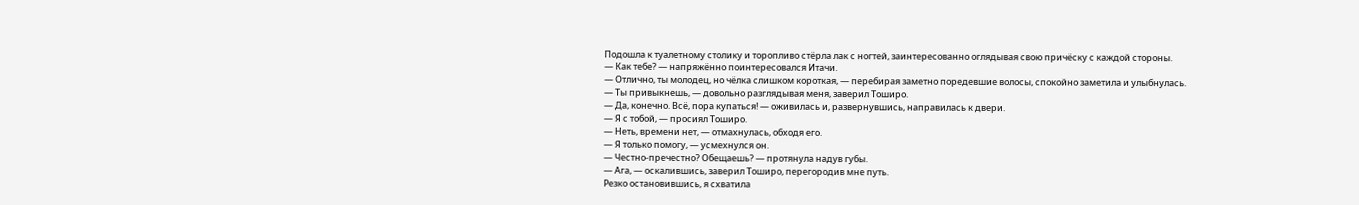Подошла к туалетному столику и торопливо стёрла лак с ногтей, заинтересованно оглядывая свою причёску с каждой стороны.
— Как тебе? — напряжённо поинтересовался Итачи.
— Отлично, ты молодец, но чёлка слишком короткая, — перебирая заметно поредевшие волосы, спокойно заметила и улыбнулась.
— Ты привыкнешь, — довольно разглядывая меня, заверил Тоширо.
— Да, конечно. Всё, пора купаться! — оживилась и, развернувшись, направилась к двери.
— Я с тобой, — просиял Тоширо.
— Неть, времени нет, — отмахнулась, обходя его.
— Я только помогу, — усмехнулся он.
— Честно-пречестно? Обещаешь? — протянула надув губы.
— Ага, — оскалившись, заверил Тоширо, перегородив мне путь.
Резко остановившись, я схватила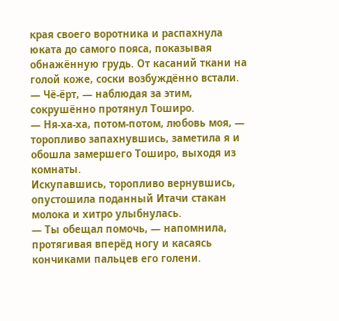края своего воротника и распахнула юката до самого пояса, показывая обнажённую грудь. От касаний ткани на голой коже, соски возбуждённо встали.
— Чё-ёрт, — наблюдая за этим, сокрушённо протянул Тоширо.
— Ня-ха-ха, потом-потом, любовь моя, — торопливо запахнувшись, заметила я и обошла замершего Тоширо, выходя из комнаты.
Искупавшись, торопливо вернувшись, опустошила поданный Итачи стакан молока и хитро улыбнулась.
— Ты обещал помочь, — напомнила, протягивая вперёд ногу и касаясь кончиками пальцев его голени.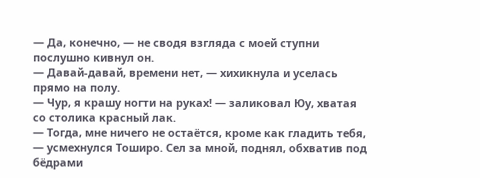— Да, конечно, — не сводя взгляда с моей ступни послушно кивнул он.
— Давай-давай, времени нет, — хихикнула и уселась прямо на полу.
— Чур, я крашу ногти на руках! — заликовал Юу, хватая со столика красный лак.
— Тогда, мне ничего не остаётся, кроме как гладить тебя, — усмехнулся Тоширо. Сел за мной, поднял, обхватив под бёдрами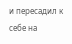и пересадил к себе на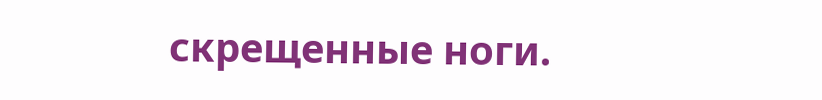скрещенные ноги.